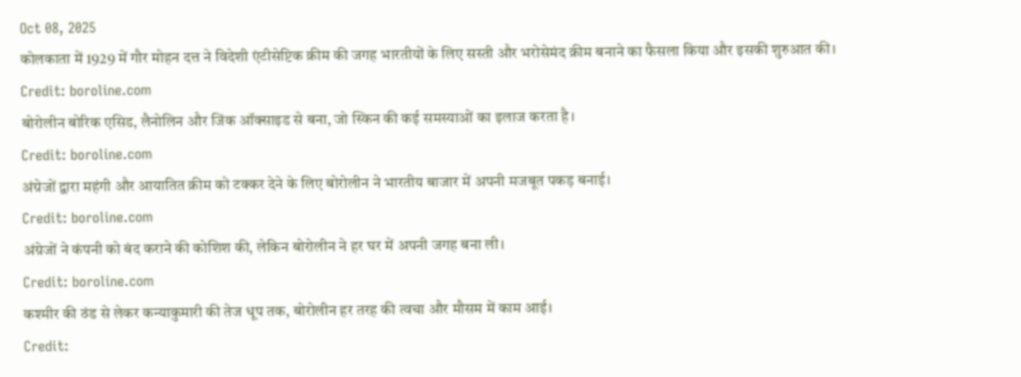Oct 08, 2025
कोलकाता में 1929 में गौर मोहन दत्त ने विदेशी एंटीसेप्टिक क्रीम की जगह भारतीयों के लिए सस्ती और भरोसेमंद क्रीम बनाने का फैसला किया और इसकी शुरुआत की।
Credit: boroline.com
बोरोलीन बोरिक एसिड, लैनोलिन और जिंक ऑक्साइड से बना, जो स्किन की कई समस्याओं का इलाज करता है।
Credit: boroline.com
अंग्रेजों द्वारा महंगी और आयातित क्रीम को टक्कर देने के लिए बोरोलीन ने भारतीय बाजार में अपनी मजबूत पकड़ बनाई।
Credit: boroline.com
अंग्रेजों ने कंपनी को बंद कराने की कोशिश की, लेकिन बोरोलीन ने हर घर में अपनी जगह बना ली।
Credit: boroline.com
कश्मीर की ठंड से लेकर कन्याकुमारी की तेज धूप तक, बोरोलीन हर तरह की त्वचा और मौसम में काम आई।
Credit: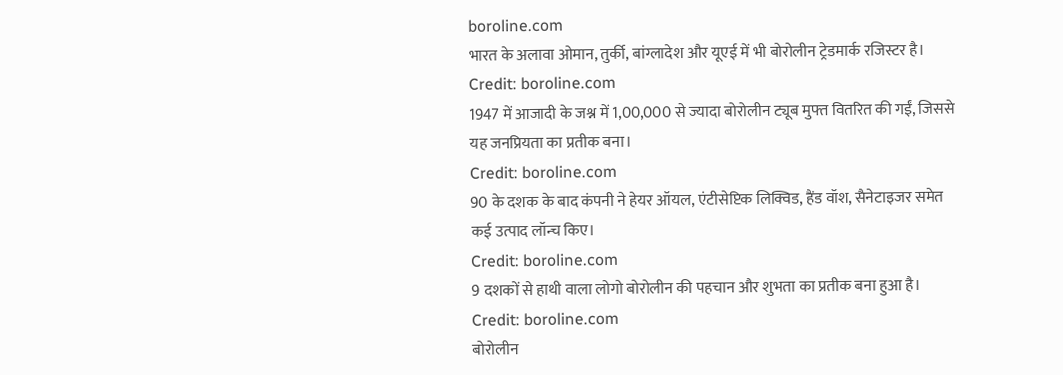boroline.com
भारत के अलावा ओमान, तुर्की, बांग्लादेश और यूएई में भी बोरोलीन ट्रेडमार्क रजिस्टर है।
Credit: boroline.com
1947 में आजादी के जश्न में 1,00,000 से ज्यादा बोरोलीन ट्यूब मुफ्त वितरित की गईं, जिससे यह जनप्रियता का प्रतीक बना।
Credit: boroline.com
90 के दशक के बाद कंपनी ने हेयर ऑयल, एंटीसेप्टिक लिक्विड, हैंड वॉश, सैनेटाइजर समेत कई उत्पाद लॉन्च किए।
Credit: boroline.com
9 दशकों से हाथी वाला लोगो बोरोलीन की पहचान और शुभता का प्रतीक बना हुआ है।
Credit: boroline.com
बोरोलीन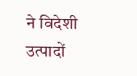ने विदेशी उत्पादों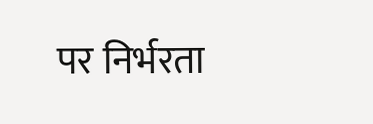पर निर्भरता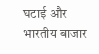घटाई और भारतीय बाजार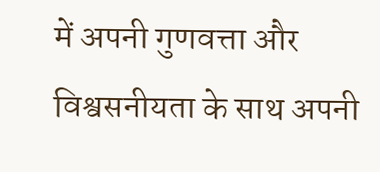में अपनी गुणवत्ता और विश्वसनीयता के साथ अपनी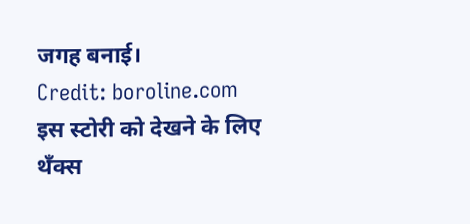जगह बनाई।
Credit: boroline.com
इस स्टोरी को देखने के लिए थॅंक्स